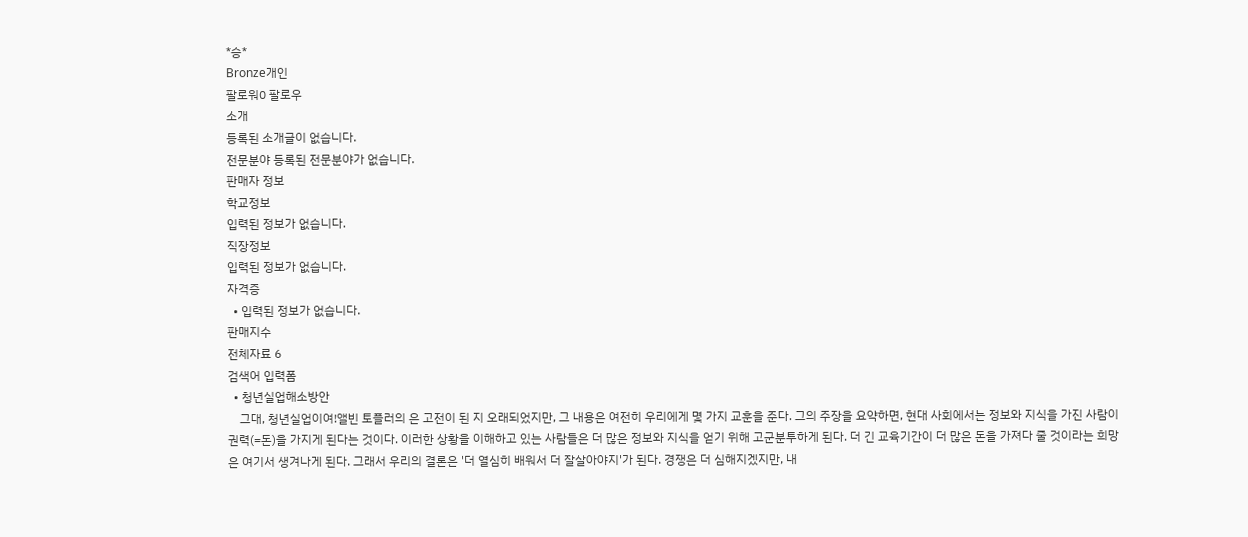*승*
Bronze개인
팔로워0 팔로우
소개
등록된 소개글이 없습니다.
전문분야 등록된 전문분야가 없습니다.
판매자 정보
학교정보
입력된 정보가 없습니다.
직장정보
입력된 정보가 없습니다.
자격증
  • 입력된 정보가 없습니다.
판매지수
전체자료 6
검색어 입력폼
  • 청년실업해소방안
    그대, 청년실업이여!앨빈 토플러의 은 고전이 된 지 오래되었지만, 그 내용은 여전히 우리에게 몇 가지 교훈을 준다. 그의 주장을 요약하면, 현대 사회에서는 정보와 지식을 가진 사람이 권력(=돈)을 가지게 된다는 것이다. 이러한 상황을 이해하고 있는 사람들은 더 많은 정보와 지식을 얻기 위해 고군분투하게 된다. 더 긴 교육기간이 더 많은 돈을 가져다 줄 것이라는 희망은 여기서 생겨나게 된다. 그래서 우리의 결론은 '더 열심히 배워서 더 잘살아야지'가 된다. 경쟁은 더 심해지겠지만, 내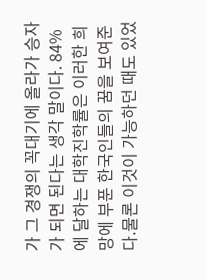가 그 경쟁의 꼭대기에 올라가 승자가 되면 된다는 생각 말이다. 84%에 달하는 대학진학률은 이러한 희망에 부푼 한국인들의 꿈을 보여준다.물론 이것이 가능하던 때도 있었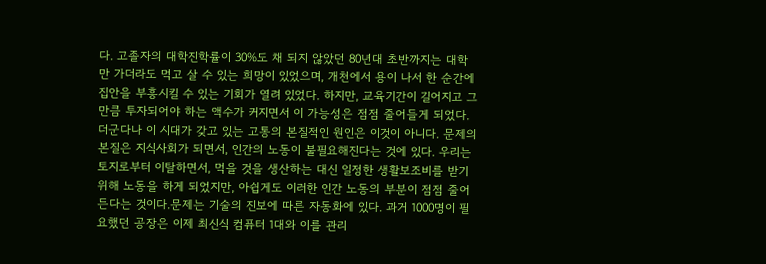다. 고졸자의 대학진학률이 30%도 채 되지 않았던 80년대 초반까지는 대학만 가더라도 먹고 살 수 있는 희망이 있었으며, 개천에서 용이 나서 한 순간에 집안을 부흥시킬 수 있는 기회가 열려 있었다. 하지만, 교육기간이 길어지고 그만큼 투자되어야 하는 액수가 커지면서 이 가능성은 점점 줄어들게 되었다. 더군다나 이 시대가 갖고 있는 고통의 본질적인 원인은 이것이 아니다. 문제의 본질은 지식사회가 되면서, 인간의 노동이 불필요해진다는 것에 있다. 우리는 토지로부터 이탈하면서, 먹을 것을 생산하는 대신 일정한 생활보조비를 받기 위해 노동을 하게 되었지만, 아쉽게도 이러한 인간 노동의 부분이 점점 줄어든다는 것이다.문제는 기술의 진보에 따른 자동화에 있다. 과거 1000명이 필요했던 공장은 이제 최신식 컴퓨터 1대와 이를 관리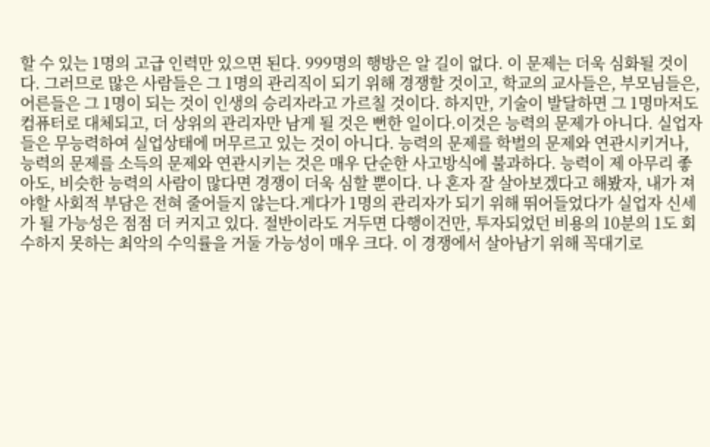할 수 있는 1명의 고급 인력만 있으면 된다. 999명의 행방은 알 길이 없다. 이 문제는 더욱 심화될 것이다. 그러므로 많은 사람들은 그 1명의 관리직이 되기 위해 경쟁할 것이고, 학교의 교사들은, 부모님들은, 어른들은 그 1명이 되는 것이 인생의 승리자라고 가르칠 것이다. 하지만, 기술이 발달하면 그 1명마저도 컴퓨터로 대체되고, 더 상위의 관리자만 남게 될 것은 뻔한 일이다.이것은 능력의 문제가 아니다. 실업자들은 무능력하여 실업상태에 머무르고 있는 것이 아니다. 능력의 문제를 학벌의 문제와 연관시키거나, 능력의 문제를 소득의 문제와 연관시키는 것은 매우 단순한 사고방식에 불과하다. 능력이 제 아무리 좋아도, 비슷한 능력의 사람이 많다면 경쟁이 더욱 심할 뿐이다. 나 혼자 잘 살아보겠다고 해봤자, 내가 져야할 사회적 부담은 전혀 줄어들지 않는다.게다가 1명의 관리자가 되기 위해 뛰어들었다가 실업자 신세가 될 가능성은 점점 더 커지고 있다. 절반이라도 거두면 다행이건만, 투자되었던 비용의 10분의 1도 회수하지 못하는 최악의 수익률을 거둘 가능성이 매우 크다. 이 경쟁에서 살아남기 위해 꼭대기로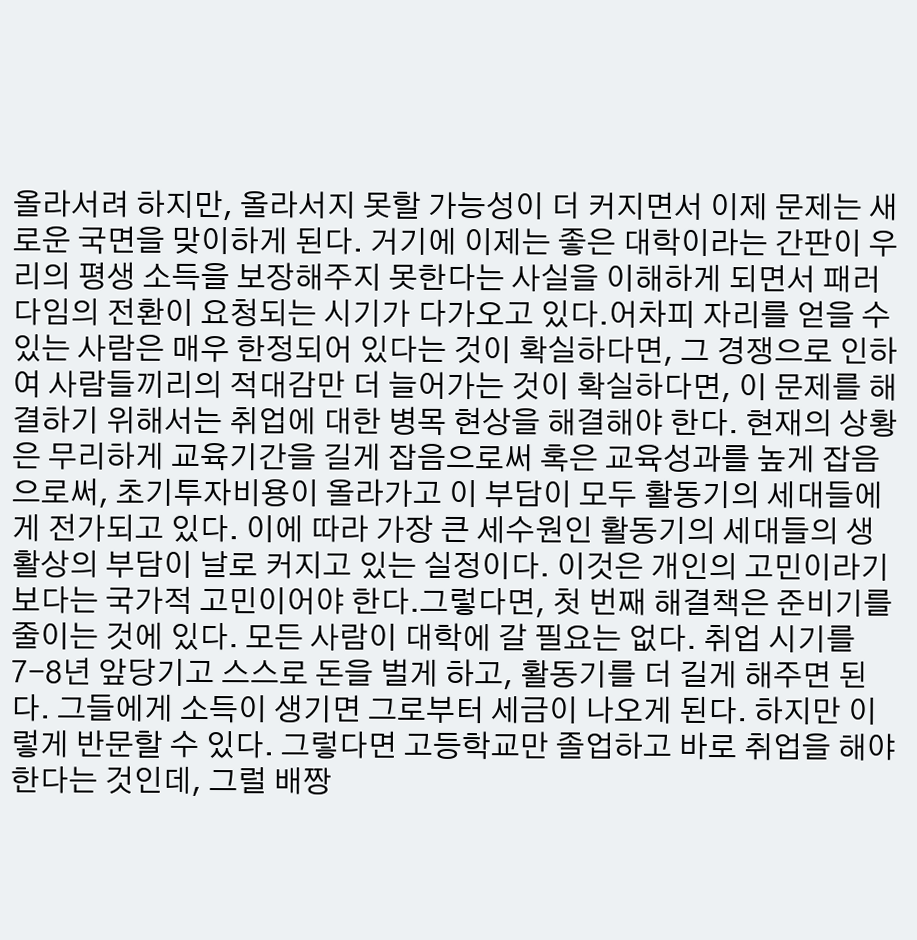올라서려 하지만, 올라서지 못할 가능성이 더 커지면서 이제 문제는 새로운 국면을 맞이하게 된다. 거기에 이제는 좋은 대학이라는 간판이 우리의 평생 소득을 보장해주지 못한다는 사실을 이해하게 되면서 패러다임의 전환이 요청되는 시기가 다가오고 있다.어차피 자리를 얻을 수 있는 사람은 매우 한정되어 있다는 것이 확실하다면, 그 경쟁으로 인하여 사람들끼리의 적대감만 더 늘어가는 것이 확실하다면, 이 문제를 해결하기 위해서는 취업에 대한 병목 현상을 해결해야 한다. 현재의 상황은 무리하게 교육기간을 길게 잡음으로써 혹은 교육성과를 높게 잡음으로써, 초기투자비용이 올라가고 이 부담이 모두 활동기의 세대들에게 전가되고 있다. 이에 따라 가장 큰 세수원인 활동기의 세대들의 생활상의 부담이 날로 커지고 있는 실정이다. 이것은 개인의 고민이라기보다는 국가적 고민이어야 한다.그렇다면, 첫 번째 해결책은 준비기를 줄이는 것에 있다. 모든 사람이 대학에 갈 필요는 없다. 취업 시기를 7-8년 앞당기고 스스로 돈을 벌게 하고, 활동기를 더 길게 해주면 된다. 그들에게 소득이 생기면 그로부터 세금이 나오게 된다. 하지만 이렇게 반문할 수 있다. 그렇다면 고등학교만 졸업하고 바로 취업을 해야 한다는 것인데, 그럴 배짱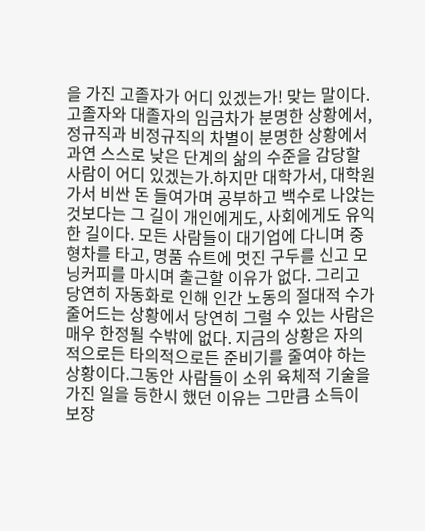을 가진 고졸자가 어디 있겠는가! 맞는 말이다. 고졸자와 대졸자의 임금차가 분명한 상황에서, 정규직과 비정규직의 차별이 분명한 상황에서 과연 스스로 낮은 단계의 삶의 수준을 감당할 사람이 어디 있겠는가.하지만 대학가서, 대학원가서 비싼 돈 들여가며 공부하고 백수로 나앉는 것보다는 그 길이 개인에게도, 사회에게도 유익한 길이다. 모든 사람들이 대기업에 다니며 중형차를 타고, 명품 슈트에 멋진 구두를 신고 모닝커피를 마시며 출근할 이유가 없다. 그리고 당연히 자동화로 인해 인간 노동의 절대적 수가 줄어드는 상황에서 당연히 그럴 수 있는 사람은 매우 한정될 수밖에 없다. 지금의 상황은 자의적으로든 타의적으로든 준비기를 줄여야 하는 상황이다.그동안 사람들이 소위 육체적 기술을 가진 일을 등한시 했던 이유는 그만큼 소득이 보장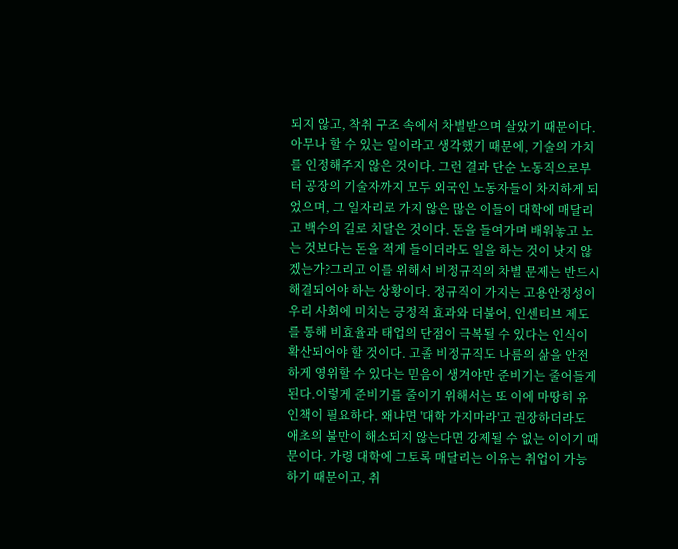되지 않고, 착취 구조 속에서 차별받으며 살았기 때문이다. 아무나 할 수 있는 일이라고 생각했기 때문에, 기술의 가치를 인정해주지 않은 것이다. 그런 결과 단순 노동직으로부터 공장의 기술자까지 모두 외국인 노동자들이 차지하게 되었으며, 그 일자리로 가지 않은 많은 이들이 대학에 매달리고 백수의 길로 치달은 것이다. 돈을 들여가며 배워놓고 노는 것보다는 돈을 적게 들이더라도 일을 하는 것이 낫지 않겠는가?그리고 이를 위해서 비정규직의 차별 문제는 반드시 해결되어야 하는 상황이다. 정규직이 가지는 고용안정성이 우리 사회에 미치는 긍정적 효과와 더불어, 인센티브 제도를 통해 비효율과 태업의 단점이 극복될 수 있다는 인식이 확산되어야 할 것이다. 고졸 비정규직도 나름의 삶을 안전하게 영위할 수 있다는 믿음이 생겨야만 준비기는 줄어들게 된다.이렇게 준비기를 줄이기 위해서는 또 이에 마땅히 유인책이 필요하다. 왜냐면 '대학 가지마라'고 권장하더라도 애초의 불만이 해소되지 않는다면 강제될 수 없는 이이기 때문이다. 가령 대학에 그토록 매달리는 이유는 취업이 가능하기 때문이고, 취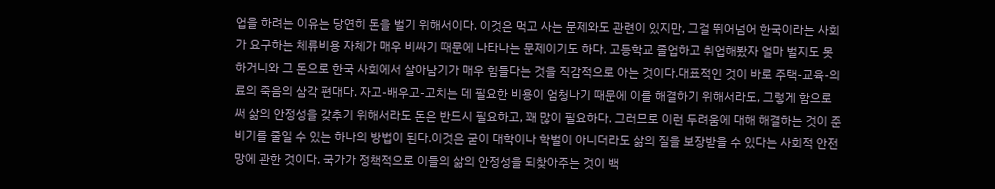업을 하려는 이유는 당연히 돈을 벌기 위해서이다. 이것은 먹고 사는 문제와도 관련이 있지만, 그걸 뛰어넘어 한국이라는 사회가 요구하는 체류비용 자체가 매우 비싸기 때문에 나타나는 문제이기도 하다. 고등학교 졸업하고 취업해봤자 얼마 벌지도 못하거니와 그 돈으로 한국 사회에서 살아남기가 매우 힘들다는 것을 직감적으로 아는 것이다.대표적인 것이 바로 주택-교육-의료의 죽음의 삼각 편대다. 자고-배우고-고치는 데 필요한 비용이 엄청나기 때문에 이를 해결하기 위해서라도, 그렇게 함으로써 삶의 안정성을 갖추기 위해서라도 돈은 반드시 필요하고, 꽤 많이 필요하다. 그러므로 이런 두려움에 대해 해결하는 것이 준비기를 줄일 수 있는 하나의 방법이 된다.이것은 굳이 대학이나 학벌이 아니더라도 삶의 질을 보장받을 수 있다는 사회적 안전망에 관한 것이다. 국가가 정책적으로 이들의 삶의 안정성을 되찾아주는 것이 백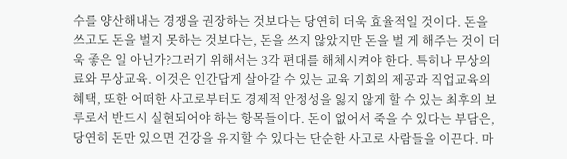수를 양산해내는 경쟁을 권장하는 것보다는 당연히 더욱 효율적일 것이다. 돈을 쓰고도 돈을 벌지 못하는 것보다는, 돈을 쓰지 않았지만 돈을 벌 게 해주는 것이 더욱 좋은 일 아닌가?그러기 위해서는 3각 편대를 해체시켜야 한다. 특히나 무상의료와 무상교육. 이것은 인간답게 살아갈 수 있는 교육 기회의 제공과 직업교육의 혜택, 또한 어떠한 사고로부터도 경제적 안정성을 잃지 않게 할 수 있는 최후의 보루로서 반드시 실현되어야 하는 항목들이다. 돈이 없어서 죽을 수 있다는 부담은, 당연히 돈만 있으면 건강을 유지할 수 있다는 단순한 사고로 사람들을 이끈다. 마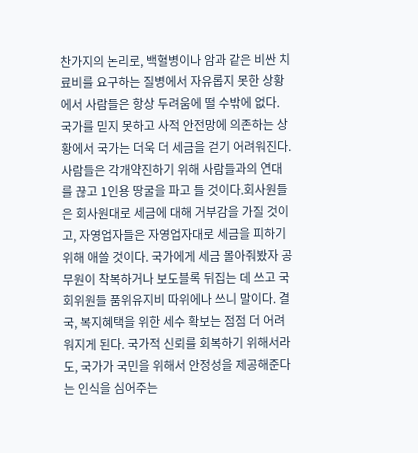찬가지의 논리로, 백혈병이나 암과 같은 비싼 치료비를 요구하는 질병에서 자유롭지 못한 상황에서 사람들은 항상 두려움에 떨 수밖에 없다. 국가를 믿지 못하고 사적 안전망에 의존하는 상황에서 국가는 더욱 더 세금을 걷기 어려워진다. 사람들은 각개약진하기 위해 사람들과의 연대를 끊고 1인용 땅굴을 파고 들 것이다.회사원들은 회사원대로 세금에 대해 거부감을 가질 것이고, 자영업자들은 자영업자대로 세금을 피하기 위해 애쓸 것이다. 국가에게 세금 몰아줘봤자 공무원이 착복하거나 보도블록 뒤집는 데 쓰고 국회위원들 품위유지비 따위에나 쓰니 말이다. 결국, 복지혜택을 위한 세수 확보는 점점 더 어려워지게 된다. 국가적 신뢰를 회복하기 위해서라도, 국가가 국민을 위해서 안정성을 제공해준다는 인식을 심어주는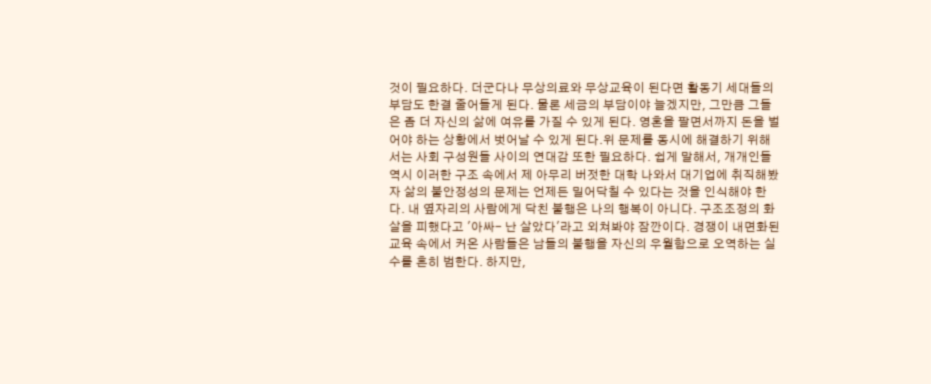것이 필요하다. 더군다나 무상의료와 무상교육이 된다면 활동기 세대들의 부담도 한결 줄어들게 된다. 물론 세금의 부담이야 늘겠지만, 그만큼 그들은 좀 더 자신의 삶에 여유를 가질 수 있게 된다. 영혼을 팔면서까지 돈을 벌어야 하는 상황에서 벗어날 수 있게 된다.위 문제를 동시에 해결하기 위해서는 사회 구성원들 사이의 연대감 또한 필요하다. 쉽게 말해서, 개개인들 역시 이러한 구조 속에서 제 아무리 버젓한 대학 나와서 대기업에 취직해봤자 삶의 불안정성의 문제는 언제든 밀어닥칠 수 있다는 것을 인식해야 한다. 내 옆자리의 사람에게 닥친 불행은 나의 행복이 아니다. 구조조정의 화살을 피했다고 '아싸- 난 살았다'라고 외쳐봐야 잠깐이다. 경쟁이 내면화된 교육 속에서 커온 사람들은 남들의 불행을 자신의 우월함으로 오역하는 실수를 흔히 범한다. 하지만,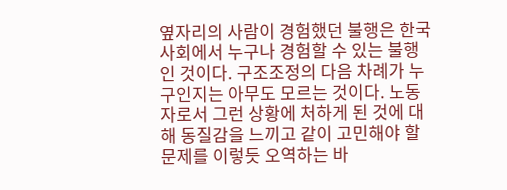옆자리의 사람이 경험했던 불행은 한국 사회에서 누구나 경험할 수 있는 불행인 것이다. 구조조정의 다음 차례가 누구인지는 아무도 모르는 것이다. 노동자로서 그런 상황에 처하게 된 것에 대해 동질감을 느끼고 같이 고민해야 할 문제를 이렇듯 오역하는 바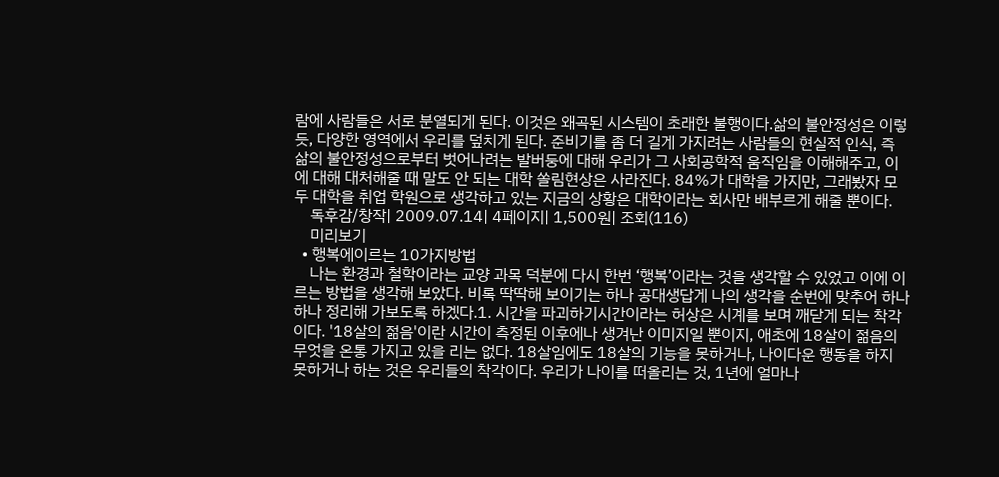람에 사람들은 서로 분열되게 된다. 이것은 왜곡된 시스템이 초래한 불행이다.삶의 불안정성은 이렇듯, 다양한 영역에서 우리를 덮치게 된다. 준비기를 좀 더 길게 가지려는 사람들의 현실적 인식, 즉 삶의 불안정성으로부터 벗어나려는 발버둥에 대해 우리가 그 사회공학적 움직임을 이해해주고, 이에 대해 대처해줄 때 말도 안 되는 대학 쏠림현상은 사라진다. 84%가 대학을 가지만, 그래봤자 모두 대학을 취업 학원으로 생각하고 있는 지금의 상황은 대학이라는 회사만 배부르게 해줄 뿐이다.
    독후감/창작| 2009.07.14| 4페이지| 1,500원| 조회(116)
    미리보기
  • 행복에이르는 10가지방법
    나는 환경과 철학이라는 교양 과목 덕분에 다시 한번 ‘행복’이라는 것을 생각할 수 있었고 이에 이르는 방법을 생각해 보았다. 비록 딱딱해 보이기는 하나 공대생답게 나의 생각을 순번에 맞추어 하나하나 정리해 가보도록 하겠다.1. 시간을 파괴하기시간이라는 허상은 시계를 보며 깨닫게 되는 착각이다. '18살의 젊음'이란 시간이 측정된 이후에나 생겨난 이미지일 뿐이지, 애초에 18살이 젊음의 무엇을 온통 가지고 있을 리는 없다. 18살임에도 18살의 기능을 못하거나, 나이다운 행동을 하지 못하거나 하는 것은 우리들의 착각이다. 우리가 나이를 떠올리는 것, 1년에 얼마나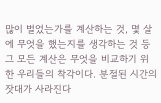많이 벌었는가를 계산하는 것, 몇 살에 무엇을 했는지를 생각하는 것 등 그 모든 계산은 무엇을 비교하기 위한 우리들의 착각이다. 분절된 시간의 잣대가 사라진다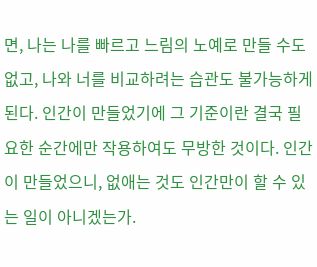면, 나는 나를 빠르고 느림의 노예로 만들 수도 없고, 나와 너를 비교하려는 습관도 불가능하게 된다. 인간이 만들었기에 그 기준이란 결국 필요한 순간에만 작용하여도 무방한 것이다. 인간이 만들었으니, 없애는 것도 인간만이 할 수 있는 일이 아니겠는가.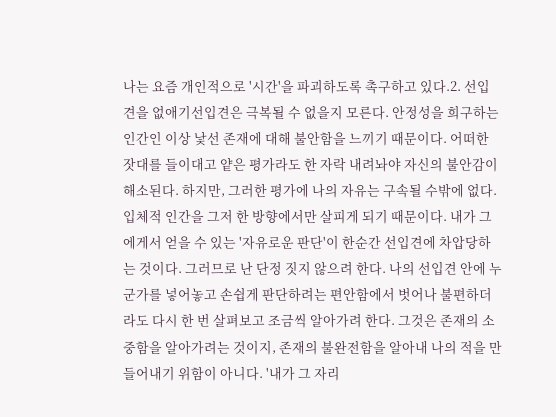나는 요즘 개인적으로 '시간'을 파괴하도록 촉구하고 있다.2. 선입견을 없애기선입견은 극복될 수 없을지 모른다. 안정성을 희구하는 인간인 이상 낯선 존재에 대해 불안함을 느끼기 때문이다. 어떠한 잣대를 들이대고 얕은 평가라도 한 자락 내려놔야 자신의 불안감이 해소된다. 하지만, 그러한 평가에 나의 자유는 구속될 수밖에 없다. 입체적 인간을 그저 한 방향에서만 살피게 되기 때문이다. 내가 그에게서 얻을 수 있는 '자유로운 판단'이 한순간 선입견에 차압당하는 것이다. 그러므로 난 단정 짓지 않으려 한다. 나의 선입견 안에 누군가를 넣어놓고 손쉽게 판단하려는 편안함에서 벗어나 불편하더라도 다시 한 번 살펴보고 조금씩 알아가려 한다. 그것은 존재의 소중함을 알아가려는 것이지, 존재의 불완전함을 알아내 나의 적을 만들어내기 위함이 아니다. '내가 그 자리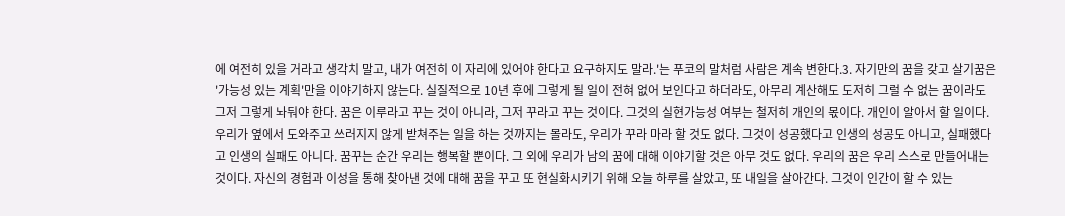에 여전히 있을 거라고 생각치 말고, 내가 여전히 이 자리에 있어야 한다고 요구하지도 말라.'는 푸코의 말처럼 사람은 계속 변한다.3. 자기만의 꿈을 갖고 살기꿈은 '가능성 있는 계획'만을 이야기하지 않는다. 실질적으로 10년 후에 그렇게 될 일이 전혀 없어 보인다고 하더라도, 아무리 계산해도 도저히 그럴 수 없는 꿈이라도 그저 그렇게 놔둬야 한다. 꿈은 이루라고 꾸는 것이 아니라, 그저 꾸라고 꾸는 것이다. 그것의 실현가능성 여부는 철저히 개인의 몫이다. 개인이 알아서 할 일이다. 우리가 옆에서 도와주고 쓰러지지 않게 받쳐주는 일을 하는 것까지는 몰라도, 우리가 꾸라 마라 할 것도 없다. 그것이 성공했다고 인생의 성공도 아니고, 실패했다고 인생의 실패도 아니다. 꿈꾸는 순간 우리는 행복할 뿐이다. 그 외에 우리가 남의 꿈에 대해 이야기할 것은 아무 것도 없다. 우리의 꿈은 우리 스스로 만들어내는 것이다. 자신의 경험과 이성을 통해 찾아낸 것에 대해 꿈을 꾸고 또 현실화시키기 위해 오늘 하루를 살았고, 또 내일을 살아간다. 그것이 인간이 할 수 있는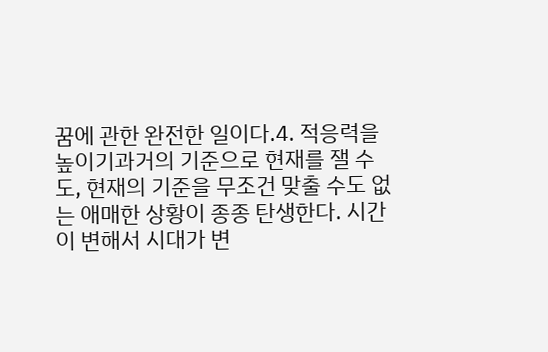꿈에 관한 완전한 일이다.4. 적응력을 높이기과거의 기준으로 현재를 잴 수도, 현재의 기준을 무조건 맞출 수도 없는 애매한 상황이 종종 탄생한다. 시간이 변해서 시대가 변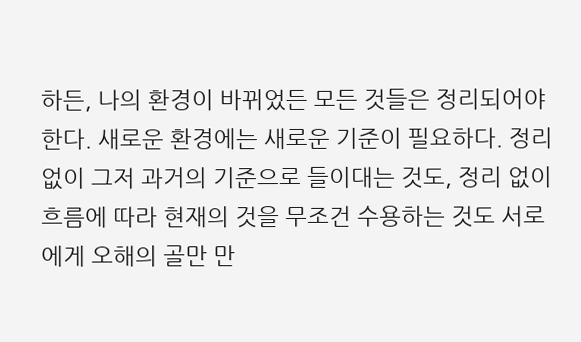하든, 나의 환경이 바뀌었든 모든 것들은 정리되어야 한다. 새로운 환경에는 새로운 기준이 필요하다. 정리 없이 그저 과거의 기준으로 들이대는 것도, 정리 없이 흐름에 따라 현재의 것을 무조건 수용하는 것도 서로에게 오해의 골만 만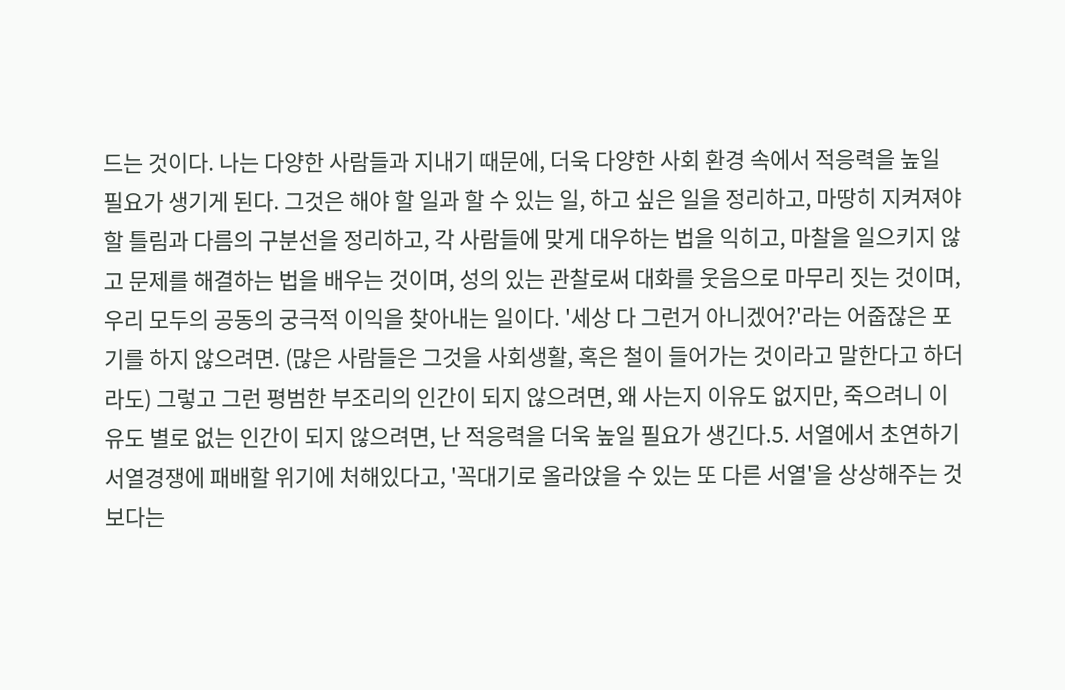드는 것이다. 나는 다양한 사람들과 지내기 때문에, 더욱 다양한 사회 환경 속에서 적응력을 높일 필요가 생기게 된다. 그것은 해야 할 일과 할 수 있는 일, 하고 싶은 일을 정리하고, 마땅히 지켜져야 할 틀림과 다름의 구분선을 정리하고, 각 사람들에 맞게 대우하는 법을 익히고, 마찰을 일으키지 않고 문제를 해결하는 법을 배우는 것이며, 성의 있는 관찰로써 대화를 웃음으로 마무리 짓는 것이며, 우리 모두의 공동의 궁극적 이익을 찾아내는 일이다. '세상 다 그런거 아니겠어?'라는 어줍잖은 포기를 하지 않으려면. (많은 사람들은 그것을 사회생활, 혹은 철이 들어가는 것이라고 말한다고 하더라도) 그렇고 그런 평범한 부조리의 인간이 되지 않으려면, 왜 사는지 이유도 없지만, 죽으려니 이유도 별로 없는 인간이 되지 않으려면, 난 적응력을 더욱 높일 필요가 생긴다.5. 서열에서 초연하기서열경쟁에 패배할 위기에 처해있다고, '꼭대기로 올라앉을 수 있는 또 다른 서열'을 상상해주는 것보다는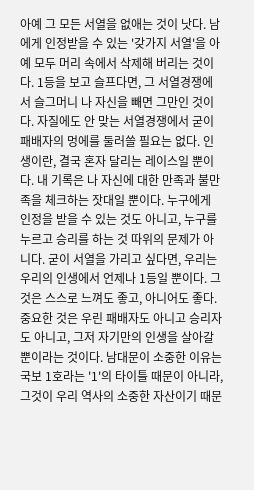아예 그 모든 서열을 없애는 것이 낫다. 남에게 인정받을 수 있는 '갖가지 서열'을 아예 모두 머리 속에서 삭제해 버리는 것이다. 1등을 보고 슬프다면, 그 서열경쟁에서 슬그머니 나 자신을 빼면 그만인 것이다. 자질에도 안 맞는 서열경쟁에서 굳이 패배자의 멍에를 둘러쓸 필요는 없다. 인생이란, 결국 혼자 달리는 레이스일 뿐이다. 내 기록은 나 자신에 대한 만족과 불만족을 체크하는 잣대일 뿐이다. 누구에게 인정을 받을 수 있는 것도 아니고, 누구를 누르고 승리를 하는 것 따위의 문제가 아니다. 굳이 서열을 가리고 싶다면, 우리는 우리의 인생에서 언제나 1등일 뿐이다. 그것은 스스로 느껴도 좋고, 아니어도 좋다. 중요한 것은 우린 패배자도 아니고 승리자도 아니고, 그저 자기만의 인생을 살아갈 뿐이라는 것이다. 남대문이 소중한 이유는 국보 1호라는 '1'의 타이틀 때문이 아니라, 그것이 우리 역사의 소중한 자산이기 때문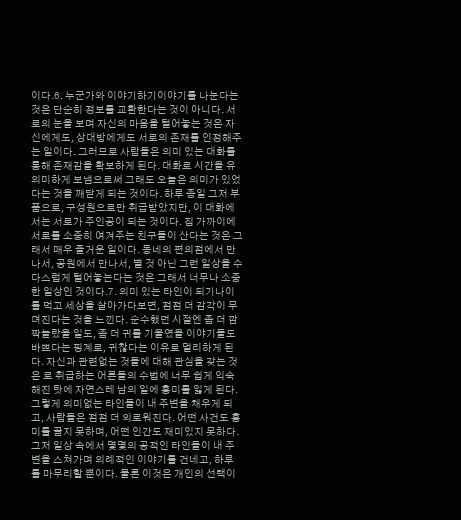이다.6. 누군가와 이야기하기이야기를 나눈다는 것은 단순히 정보를 교환한다는 것이 아니다. 서로의 눈을 보며 자신의 마음을 털어놓는 것은 자신에게도, 상대방에게도 서로의 존재를 인정해주는 일이다. 그러므로 사람들은 의미 있는 대화를 통해 존재감을 확보하게 된다. 대화로 시간을 유의미하게 보냄으로써 그래도 오늘은 의미가 있었다는 것을 깨닫게 되는 것이다. 하루 종일 그저 부품으로, 구성원으로만 취급받았지만, 이 대화에서는 서로가 주인공이 되는 것이다. 집 가까이에 서로를 소중히 여겨주는 친구들이 산다는 것은 그래서 매우 즐거운 일이다. 동네의 편의점에서 만나서, 공원에서 만나서, 별 것 아닌 그런 일상을 수다스럽게 털어놓는다는 것은 그래서 너무나 소중한 일상인 것이다.7. 의미 있는 타인이 되기나이를 먹고 세상을 살아가다보면, 점점 더 감각이 무뎌진다는 것을 느낀다. 순수했던 시절엔 좀 더 깜짝놀랐을 일도, 좀 더 귀를 기울였을 이야기들도 바쁘다는 핑계로, 귀찮다는 이유로 멀리하게 된다. 자신과 관련없는 것들에 대해 관심을 갖는 것은 로 취급하는 어른들의 수법에 너무 쉽게 익숙해진 탓에 자연스레 남의 일에 흥미를 잃게 된다. 그렇게 의미없는 타인들이 내 주변을 채우게 되고, 사람들은 점점 더 외로워진다. 어떤 사건도 흥미를 끌지 못하며, 어떤 인간도 재미있지 못하다. 그저 일상 속에서 몇몇의 공적인 타인들이 내 주변을 스쳐가며 의례적인 이야기를 건네고, 하루를 마무리할 뿐이다. 물론 이것은 개인의 선택이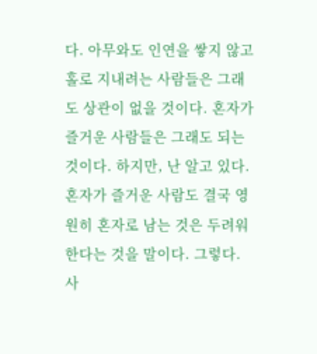다. 아무와도 인연을 쌓지 않고 홀로 지내려는 사람들은 그래도 상관이 없을 것이다. 혼자가 즐거운 사람들은 그래도 되는 것이다. 하지만, 난 알고 있다. 혼자가 즐거운 사람도 결국 영원히 혼자로 남는 것은 두려워한다는 것을 말이다. 그렇다. 사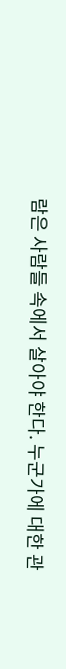람은 사람들 속에서 살아야 한다. 누군가에 대한 관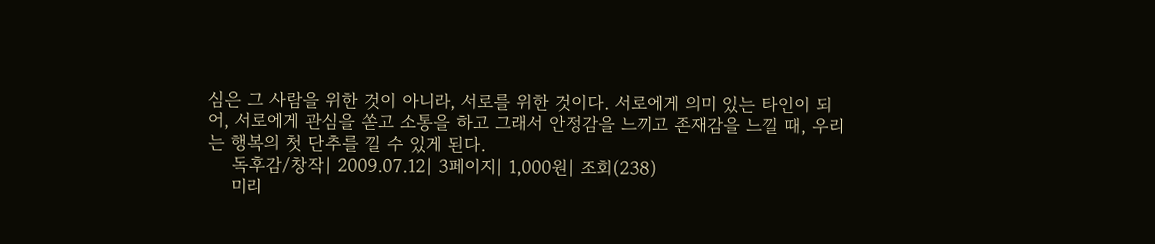심은 그 사람을 위한 것이 아니라, 서로를 위한 것이다. 서로에게 의미 있는 타인이 되어, 서로에게 관심을 쏟고 소통을 하고 그래서 안정감을 느끼고 존재감을 느낄 때, 우리는 행복의 첫 단추를 낄 수 있게 된다.
    독후감/창작| 2009.07.12| 3페이지| 1,000원| 조회(238)
    미리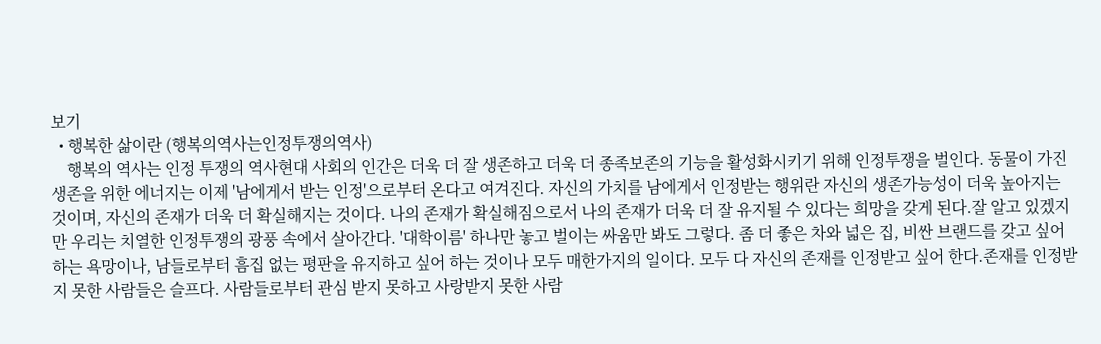보기
  • 행복한 삶이란 (행복의역사는인정투쟁의역사)
    행복의 역사는 인정 투쟁의 역사현대 사회의 인간은 더욱 더 잘 생존하고 더욱 더 종족보존의 기능을 활성화시키기 위해 인정투쟁을 벌인다. 동물이 가진 생존을 위한 에너지는 이제 '남에게서 받는 인정'으로부터 온다고 여겨진다. 자신의 가치를 남에게서 인정받는 행위란 자신의 생존가능성이 더욱 높아지는 것이며, 자신의 존재가 더욱 더 확실해지는 것이다. 나의 존재가 확실해짐으로서 나의 존재가 더욱 더 잘 유지될 수 있다는 희망을 갖게 된다.잘 알고 있겠지만 우리는 치열한 인정투쟁의 광풍 속에서 살아간다. '대학이름' 하나만 놓고 벌이는 싸움만 봐도 그렇다. 좀 더 좋은 차와 넓은 집, 비싼 브랜드를 갖고 싶어 하는 욕망이나, 남들로부터 흠집 없는 평판을 유지하고 싶어 하는 것이나 모두 매한가지의 일이다. 모두 다 자신의 존재를 인정받고 싶어 한다.존재를 인정받지 못한 사람들은 슬프다. 사람들로부터 관심 받지 못하고 사랑받지 못한 사람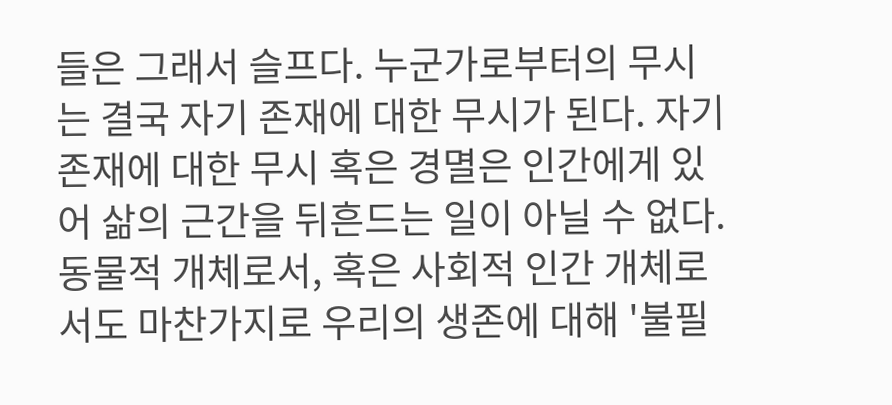들은 그래서 슬프다. 누군가로부터의 무시는 결국 자기 존재에 대한 무시가 된다. 자기 존재에 대한 무시 혹은 경멸은 인간에게 있어 삶의 근간을 뒤흔드는 일이 아닐 수 없다. 동물적 개체로서, 혹은 사회적 인간 개체로서도 마찬가지로 우리의 생존에 대해 '불필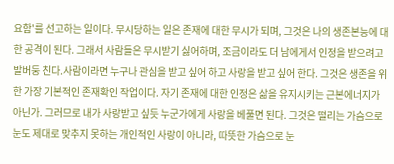요함'를 선고하는 일이다. 무시당하는 일은 존재에 대한 무시가 되며, 그것은 나의 생존본능에 대한 공격이 된다. 그래서 사람들은 무시받기 싫어하며, 조금이라도 더 남에게서 인정을 받으려고 발버둥 친다.사람이라면 누구나 관심을 받고 싶어 하고 사랑을 받고 싶어 한다. 그것은 생존을 위한 가장 기본적인 존재확인 작업이다. 자기 존재에 대한 인정은 삶을 유지시키는 근본에너지가 아닌가. 그러므로 내가 사랑받고 싶듯 누군가에게 사랑을 베풀면 된다. 그것은 떨리는 가슴으로 눈도 제대로 맞추지 못하는 개인적인 사랑이 아니라, 따뜻한 가슴으로 눈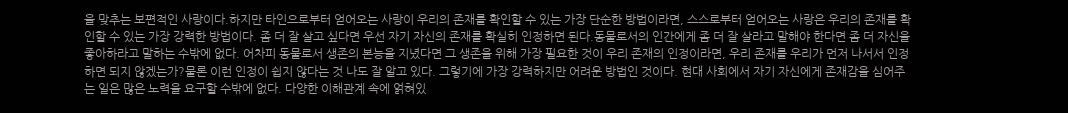을 맞추는 보편적인 사랑이다.하지만 타인으로부터 얻어오는 사랑이 우리의 존재를 확인할 수 있는 가장 단순한 방법이라면, 스스로부터 얻어오는 사랑은 우리의 존재를 확인할 수 있는 가장 강력한 방법이다. 좀 더 잘 살고 싶다면 우선 자기 자신의 존재를 확실히 인정하면 된다.동물로서의 인간에게 좀 더 잘 살라고 말해야 한다면 좀 더 자신을 좋아하라고 말하는 수밖에 없다. 어차피 동물로서 생존의 본능을 지녔다면 그 생존을 위해 가장 필요한 것이 우리 존재의 인정이라면, 우리 존재를 우리가 먼저 나서서 인정하면 되지 않겠는가?물론 이런 인정이 쉽지 않다는 것 나도 잘 알고 있다. 그렇기에 가장 강력하지만 어려운 방법인 것이다. 현대 사회에서 자기 자신에게 존재감을 심어주는 일은 많은 노력을 요구할 수밖에 없다. 다양한 이해관계 속에 얽혀있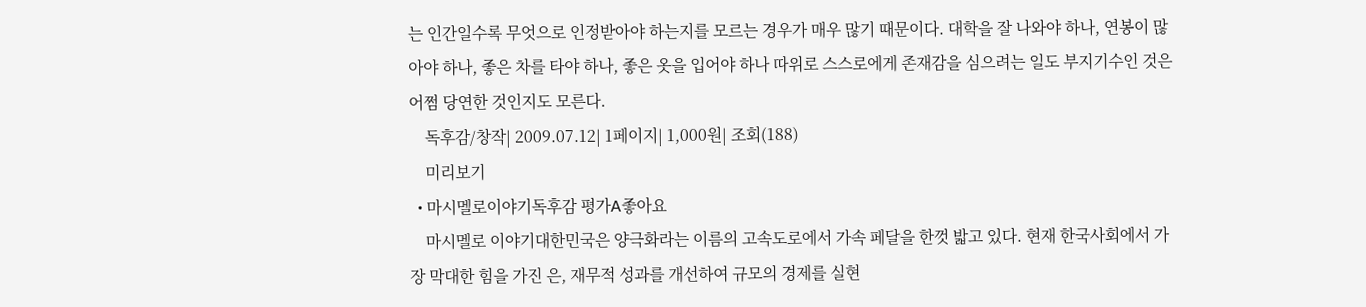는 인간일수록 무엇으로 인정받아야 하는지를 모르는 경우가 매우 많기 때문이다. 대학을 잘 나와야 하나, 연봉이 많아야 하나, 좋은 차를 타야 하나, 좋은 옷을 입어야 하나 따위로 스스로에게 존재감을 심으려는 일도 부지기수인 것은 어쩜 당연한 것인지도 모른다.
    독후감/창작| 2009.07.12| 1페이지| 1,000원| 조회(188)
    미리보기
  • 마시멜로이야기독후감 평가A좋아요
    마시멜로 이야기대한민국은 양극화라는 이름의 고속도로에서 가속 페달을 한껏 밟고 있다. 현재 한국사회에서 가장 막대한 힘을 가진 은, 재무적 성과를 개선하여 규모의 경제를 실현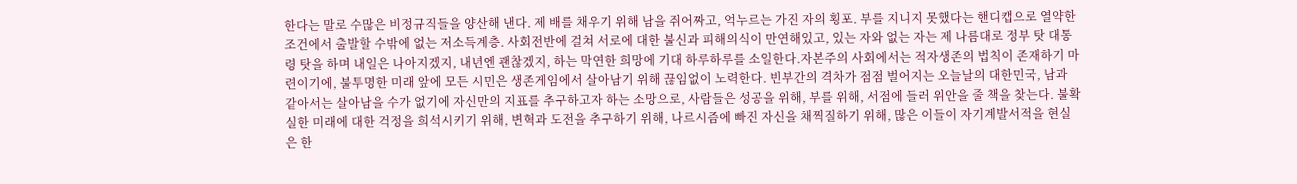한다는 말로 수많은 비정규직들을 양산해 낸다. 제 배를 채우기 위해 남을 쥐어짜고, 억누르는 가진 자의 횡포. 부를 지니지 못했다는 핸디캡으로 열약한 조건에서 출발할 수밖에 없는 저소득계층. 사회전반에 걸쳐 서로에 대한 불신과 피해의식이 만연해있고, 있는 자와 없는 자는 제 나름대로 정부 탓 대통령 탓을 하며 내일은 나아지겠지, 내년엔 괜찮겠지, 하는 막연한 희망에 기대 하루하루를 소일한다.자본주의 사회에서는 적자생존의 법칙이 존재하기 마련이기에, 불투명한 미래 앞에 모든 시민은 생존게임에서 살아남기 위해 끊임없이 노력한다. 빈부간의 격차가 점점 벌어지는 오늘날의 대한민국, 남과 같아서는 살아남을 수가 없기에 자신만의 지표를 추구하고자 하는 소망으로, 사람들은 성공을 위해, 부를 위해, 서점에 들러 위안을 줄 책을 찾는다. 불확실한 미래에 대한 걱정을 희석시키기 위해, 변혁과 도전을 추구하기 위해, 나르시즘에 빠진 자신을 채찍질하기 위해, 많은 이들이 자기계발서적을 현실은 한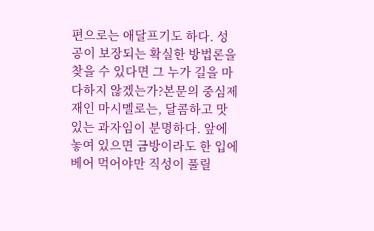편으로는 애달프기도 하다. 성공이 보장되는 확실한 방법론을 찾을 수 있다면 그 누가 길을 마다하지 않겠는가?본문의 중심제재인 마시멜로는, 달콤하고 맛있는 과자임이 분명하다. 앞에 놓여 있으면 금방이라도 한 입에 베어 먹어야만 직성이 풀릴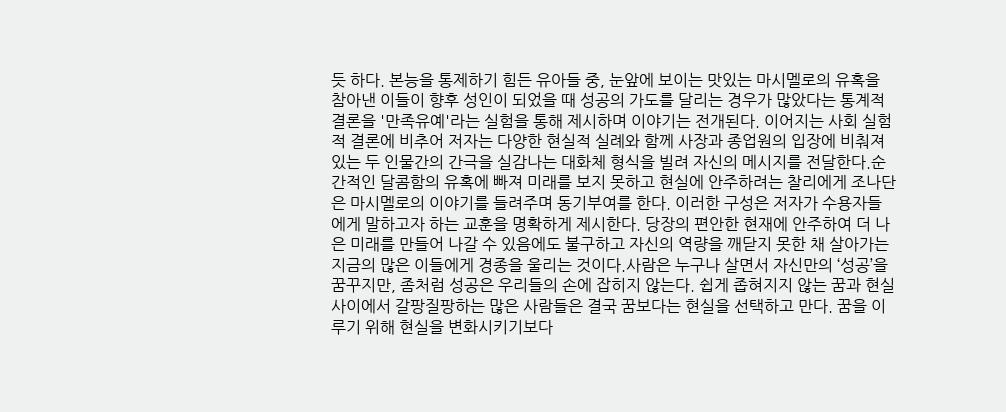듯 하다. 본능을 통제하기 힘든 유아들 중, 눈앞에 보이는 맛있는 마시멜로의 유혹을 참아낸 이들이 향후 성인이 되었을 때 성공의 가도를 달리는 경우가 많았다는 통계적 결론을 '만족유예'라는 실험을 통해 제시하며 이야기는 전개된다. 이어지는 사회 실험적 결론에 비추어 저자는 다양한 현실적 실례와 함께 사장과 종업원의 입장에 비춰져 있는 두 인물간의 간극을 실감나는 대화체 형식을 빌려 자신의 메시지를 전달한다.순간적인 달콤함의 유혹에 빠져 미래를 보지 못하고 현실에 안주하려는 찰리에게 조나단은 마시멜로의 이야기를 들려주며 동기부여를 한다. 이러한 구성은 저자가 수용자들에게 말하고자 하는 교훈을 명확하게 제시한다. 당장의 편안한 현재에 안주하여 더 나은 미래를 만들어 나갈 수 있음에도 불구하고 자신의 역량을 깨닫지 못한 채 살아가는 지금의 많은 이들에게 경종을 울리는 것이다.사람은 누구나 살면서 자신만의 ‘성공’을 꿈꾸지만, 좀처럼 성공은 우리들의 손에 잡히지 않는다. 쉽게 좁혀지지 않는 꿈과 현실 사이에서 갈팡질팡하는 많은 사람들은 결국 꿈보다는 현실을 선택하고 만다. 꿈을 이루기 위해 현실을 변화시키기보다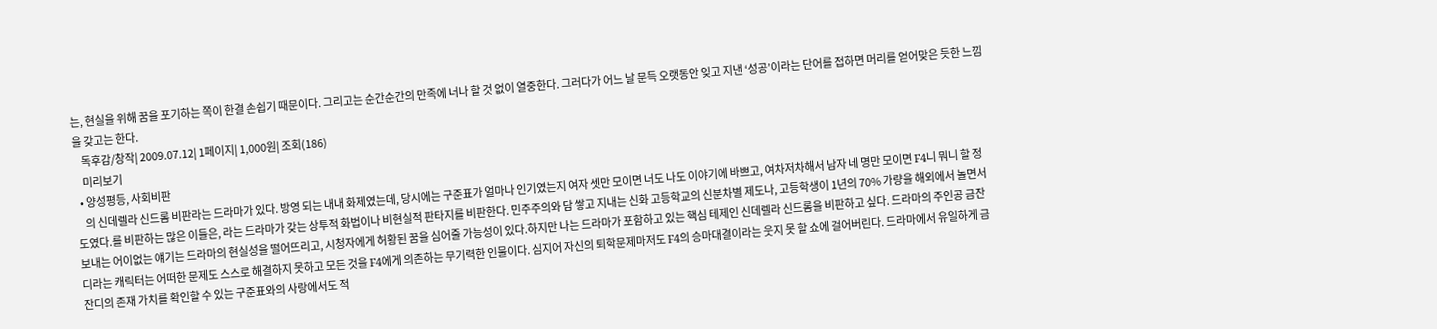는, 현실을 위해 꿈을 포기하는 쪽이 한결 손쉽기 때문이다. 그리고는 순간순간의 만족에 너나 할 것 없이 열중한다. 그러다가 어느 날 문득 오랫동안 잊고 지낸 ‘성공’이라는 단어를 접하면 머리를 얻어맞은 듯한 느낌을 갖고는 한다.
    독후감/창작| 2009.07.12| 1페이지| 1,000원| 조회(186)
    미리보기
  • 양성평등, 사회비판
    의 신데렐라 신드롬 비판라는 드라마가 있다. 방영 되는 내내 화제였는데, 당시에는 구준표가 얼마나 인기였는지 여자 셋만 모이면 너도 나도 이야기에 바쁘고, 여차저차해서 남자 네 명만 모이면 F4니 뭐니 할 정도였다.를 비판하는 많은 이들은, 라는 드라마가 갖는 상투적 화법이나 비현실적 판타지를 비판한다. 민주주의와 담 쌓고 지내는 신화 고등학교의 신분차별 제도나, 고등학생이 1년의 70% 가량을 해외에서 놀면서 보내는 어이없는 얘기는 드라마의 현실성을 떨어뜨리고, 시청자에게 허황된 꿈을 심어줄 가능성이 있다.하지만 나는 드라마가 포함하고 있는 핵심 테제인 신데렐라 신드롬을 비판하고 싶다. 드라마의 주인공 금잔디라는 캐릭터는 어떠한 문제도 스스로 해결하지 못하고 모든 것을 F4에게 의존하는 무기력한 인물이다. 심지어 자신의 퇴학문제마저도 F4의 승마대결이라는 웃지 못 할 쇼에 걸어버린다. 드라마에서 유일하게 금잔디의 존재 가치를 확인할 수 있는 구준표와의 사랑에서도 적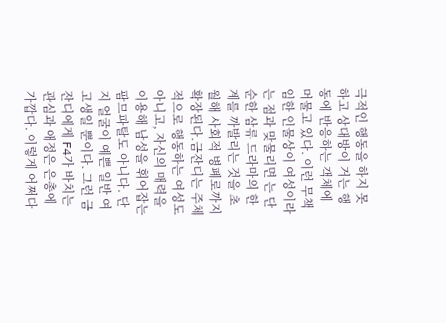극적인 행동을 하지 못하고 상대방이 거는 행동에 반응하는 객체에 머물고 있다. 이런 무책임한 인물상이 여성이라는 점과 맞물리면 는 단순한 삼류 드라마의 한계를 까발리는 것을 초월해 사회적 병폐로까지 확장된다.금잔디는 주체적으로 행동하는 여성도 아니고, 자신의 매력을 이용해 남성을 휘어잡는 팜므파탈도 아니다. 단지 얼굴이 예쁜 일반 여고생일 뿐이다. 그런 금잔디에게 F4가 바치는 관심과 애정은 은총에 가깝다. 이렇게 어쩌다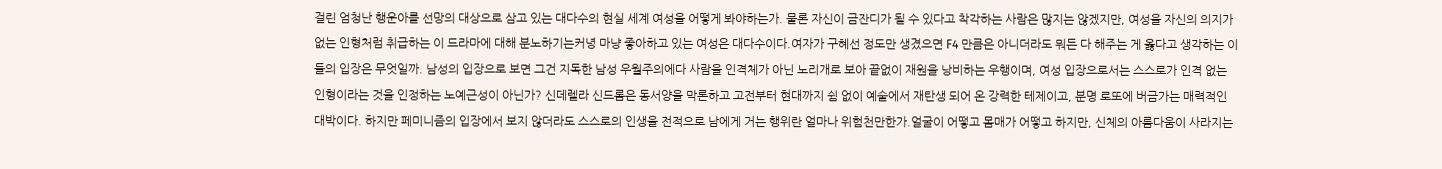걸린 엄청난 행운아를 선망의 대상으로 삼고 있는 대다수의 현실 세계 여성을 어떻게 봐야하는가. 물론 자신이 금잔디가 될 수 있다고 착각하는 사람은 많지는 않겠지만, 여성을 자신의 의지가 없는 인형처럼 취급하는 이 드라마에 대해 분노하기는커녕 마냥 좋아하고 있는 여성은 대다수이다.여자가 구혜선 정도만 생겼으면 F4 만큼은 아니더라도 뭐든 다 해주는 게 옳다고 생각하는 이들의 입장은 무엇일까. 남성의 입장으로 보면 그건 지독한 남성 우월주의에다 사람을 인격체가 아닌 노리개로 보아 끝없이 재원을 낭비하는 우행이며, 여성 입장으로서는 스스로가 인격 없는 인형이라는 것을 인정하는 노예근성이 아닌가? 신데렐라 신드롬은 동서양을 막론하고 고전부터 현대까지 쉼 없이 예술에서 재탄생 되어 온 강력한 테제이고, 분명 로또에 버금가는 매력적인 대박이다. 하지만 페미니즘의 입장에서 보지 않더라도 스스로의 인생을 전적으로 남에게 거는 행위란 얼마나 위험천만한가.얼굴이 어떻고 몸매가 어떻고 하지만, 신체의 아름다움이 사라지는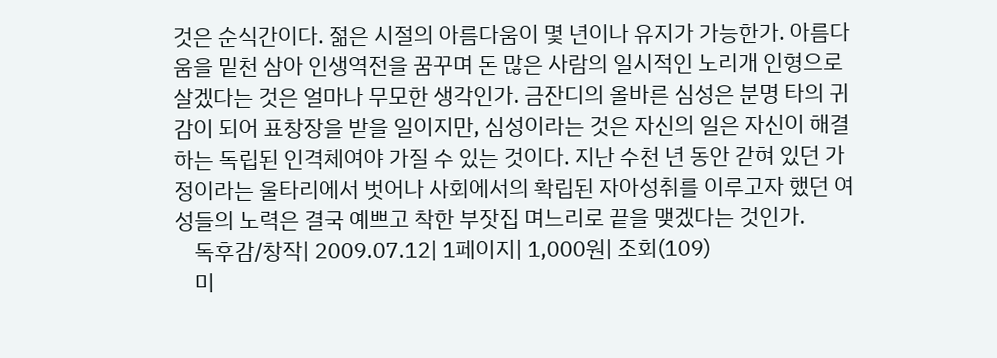것은 순식간이다. 젊은 시절의 아름다움이 몇 년이나 유지가 가능한가. 아름다움을 밑천 삼아 인생역전을 꿈꾸며 돈 많은 사람의 일시적인 노리개 인형으로 살겠다는 것은 얼마나 무모한 생각인가. 금잔디의 올바른 심성은 분명 타의 귀감이 되어 표창장을 받을 일이지만, 심성이라는 것은 자신의 일은 자신이 해결하는 독립된 인격체여야 가질 수 있는 것이다. 지난 수천 년 동안 갇혀 있던 가정이라는 울타리에서 벗어나 사회에서의 확립된 자아성취를 이루고자 했던 여성들의 노력은 결국 예쁘고 착한 부잣집 며느리로 끝을 맺겠다는 것인가.
    독후감/창작| 2009.07.12| 1페이지| 1,000원| 조회(109)
    미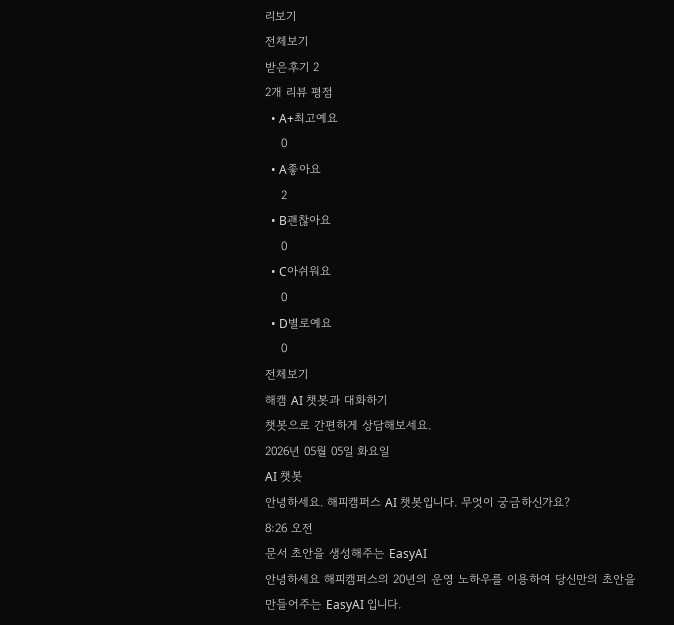리보기
전체보기
받은후기 2
2개 리뷰 평점
  • A+최고예요
    0
  • A좋아요
    2
  • B괜찮아요
    0
  • C아쉬워요
    0
  • D별로예요
    0
전체보기
해캠 AI 챗봇과 대화하기
챗봇으로 간편하게 상담해보세요.
2026년 05월 05일 화요일
AI 챗봇
안녕하세요. 해피캠퍼스 AI 챗봇입니다. 무엇이 궁금하신가요?
8:26 오전
문서 초안을 생성해주는 EasyAI
안녕하세요 해피캠퍼스의 20년의 운영 노하우를 이용하여 당신만의 초안을 만들어주는 EasyAI 입니다.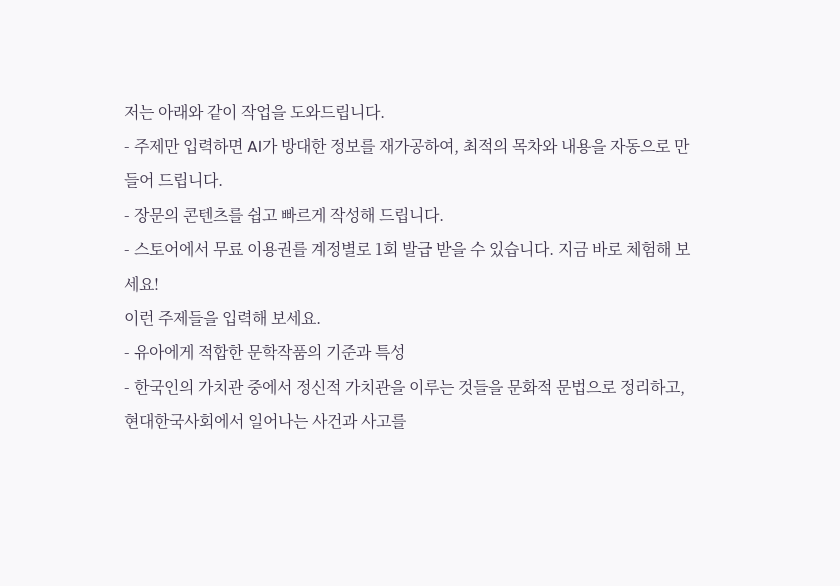저는 아래와 같이 작업을 도와드립니다.
- 주제만 입력하면 AI가 방대한 정보를 재가공하여, 최적의 목차와 내용을 자동으로 만들어 드립니다.
- 장문의 콘텐츠를 쉽고 빠르게 작성해 드립니다.
- 스토어에서 무료 이용권를 계정별로 1회 발급 받을 수 있습니다. 지금 바로 체험해 보세요!
이런 주제들을 입력해 보세요.
- 유아에게 적합한 문학작품의 기준과 특성
- 한국인의 가치관 중에서 정신적 가치관을 이루는 것들을 문화적 문법으로 정리하고, 현대한국사회에서 일어나는 사건과 사고를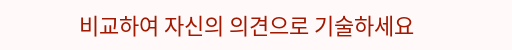비교하여 자신의 의견으로 기술하세요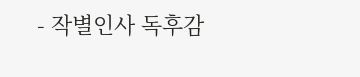- 작별인사 독후감